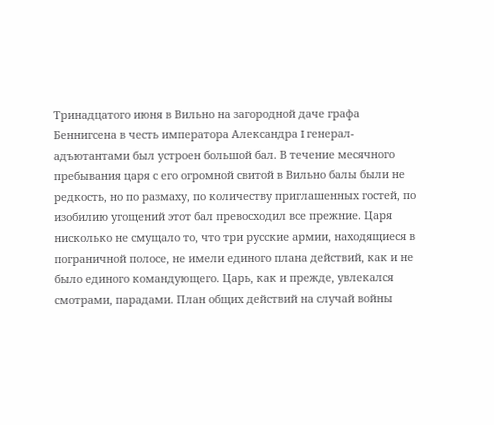Тринадцатого июня в Вильно на загородной даче графа Беннигсена в честь императора Александра I генерал-адъютантами был устроен большой бал. В течение месячного пребывания царя с его огромной свитой в Вильно балы были не редкость, но по размаху, по количеству приглашенных гостей, по изобилию угощений этот бал превосходил все прежние. Царя нисколько не смущало то, что три русские армии, находящиеся в пограничной полосе, не имели единого плана действий, как и не было единого командующего. Царь, как и прежде, увлекался смотрами, парадами. План общих действий на случай войны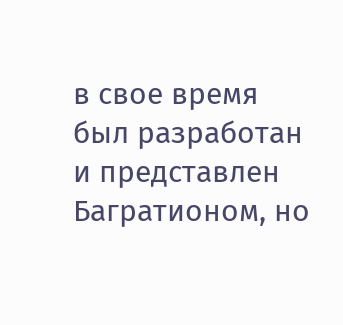в свое время был разработан и представлен Багратионом, но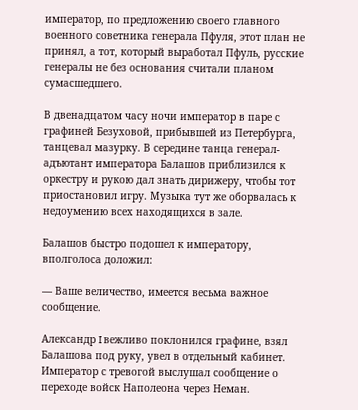император, по предложению своего главного военного советника генерала Пфуля, этот план не принял, а тот, который выработал Пфуль, русские генералы не без основания считали планом сумасшедшего.

В двенадцатом часу ночи император в паре с графиней Безуховой, прибывшей из Петербурга, танцевал мазурку. В середине танца генерал-адъютант императора Балашов приблизился к оркестру и рукою дал знать дирижеру, чтобы тот приостановил игру. Музыка тут же оборвалась к недоумению всех находящихся в зале.

Балашов быстро подошел к императору, вполголоса доложил:

— Ваше величество, имеется весьма важное сообщение.

Александр I вежливо поклонился графине, взял Балашова под руку, увел в отдельный кабинет. Император с тревогой выслушал сообщение о переходе войск Наполеона через Неман.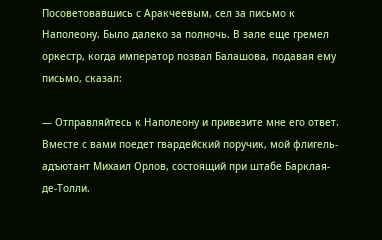Посоветовавшись с Аракчеевым, сел за письмо к Наполеону. Было далеко за полночь. В зале еще гремел оркестр, когда император позвал Балашова, подавая ему письмо, сказал:

— Отправляйтесь к Наполеону и привезите мне его ответ. Вместе с вами поедет гвардейский поручик, мой флигель-адъютант Михаил Орлов, состоящий при штабе Барклая-де-Толли.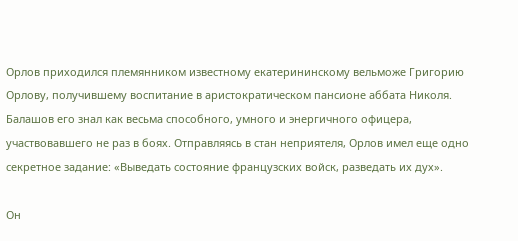Орлов приходился племянником известному екатерининскому вельможе Григорию Орлову, получившему воспитание в аристократическом пансионе аббата Николя. Балашов его знал как весьма способного, умного и энергичного офицера, участвовавшего не раз в боях. Отправляясь в стан неприятеля, Орлов имел еще одно секретное задание: «Выведать состояние французских войск, разведать их дух».

Он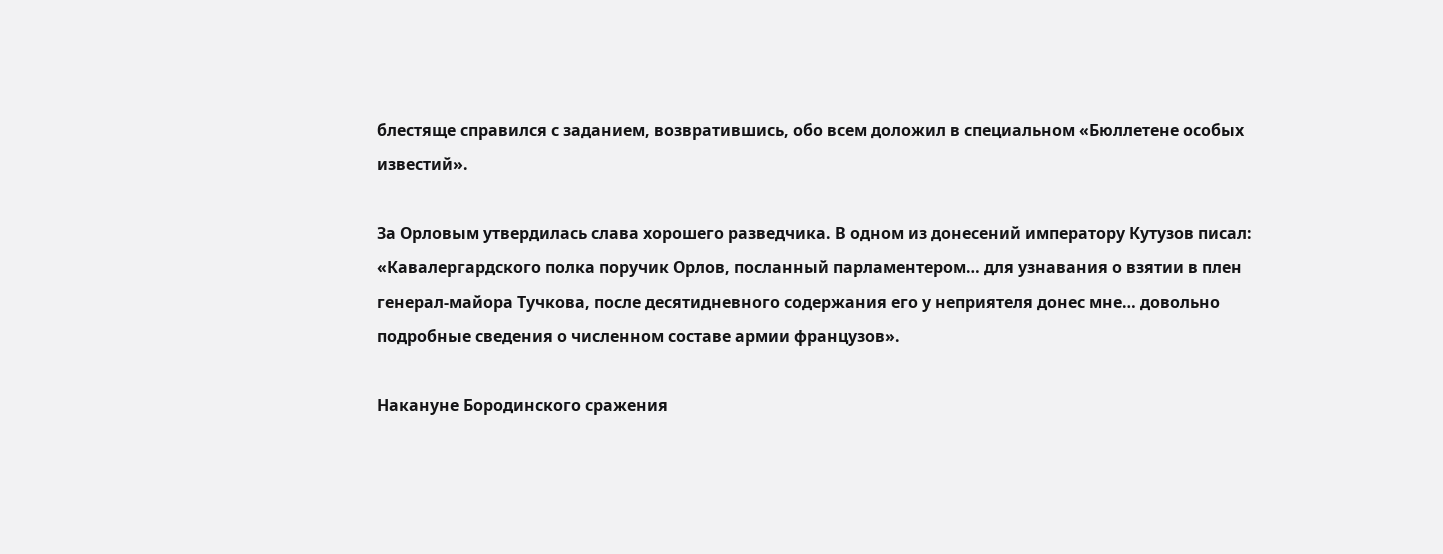блестяще справился с заданием, возвратившись, обо всем доложил в специальном «Бюллетене особых известий».

За Орловым утвердилась слава хорошего разведчика. В одном из донесений императору Кутузов писал: «Кавалергардского полка поручик Орлов, посланный парламентером… для узнавания о взятии в плен генерал-майора Тучкова, после десятидневного содержания его у неприятеля донес мне… довольно подробные сведения о численном составе армии французов».

Накануне Бородинского сражения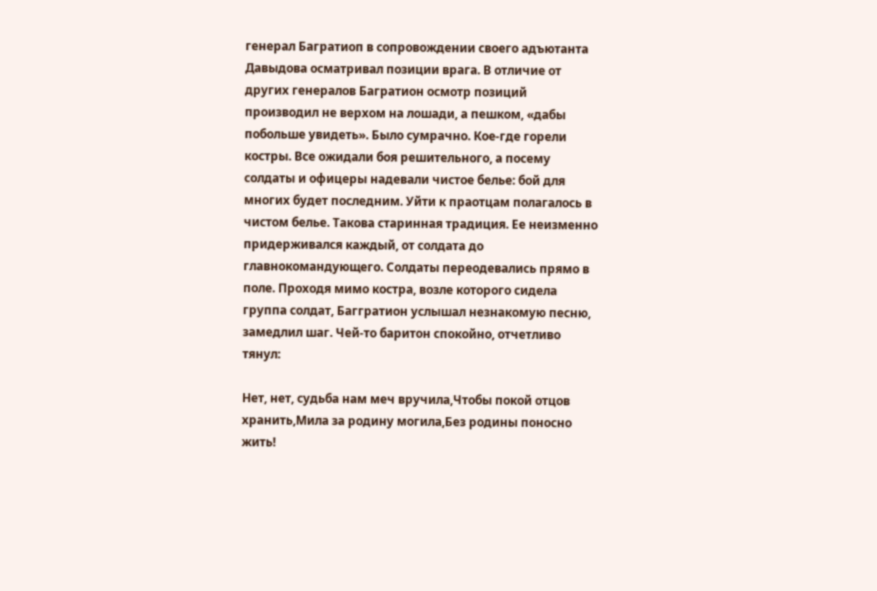генерал Багратиоп в сопровождении своего адъютанта Давыдова осматривал позиции врага. В отличие от других генералов Багратион осмотр позиций производил не верхом на лошади, а пешком, «дабы побольше увидеть». Было сумрачно. Кое-где горели костры. Все ожидали боя решительного, а посему солдаты и офицеры надевали чистое белье: бой для многих будет последним. Уйти к праотцам полагалось в чистом белье. Такова старинная традиция. Ее неизменно придерживался каждый, от солдата до главнокомандующего. Солдаты переодевались прямо в поле. Проходя мимо костра, возле которого сидела группа солдат, Баггратион услышал незнакомую песню, замедлил шаг. Чей-то баритон спокойно, отчетливо тянул:

Нет, нет, судьба нам меч вручила,Чтобы покой отцов хранить,Мила за родину могила,Без родины поносно жить!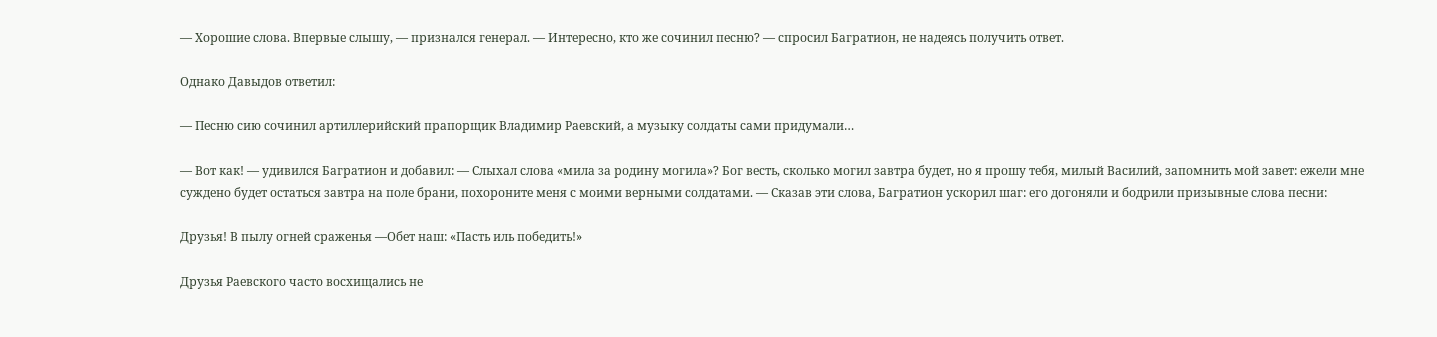— Хорошие слова. Впервые слышу, — признался генерал. — Интересно, кто же сочинил песню? — спросил Багратион, не надеясь получить ответ.

Однако Давыдов ответил:

— Песню сию сочинил артиллерийский прапорщик Владимир Раевский, а музыку солдаты сами придумали…

— Вот как! — удивился Багратион и добавил: — Слыхал слова «мила за родину могила»? Бог весть, сколько могил завтра будет, но я прошу тебя, милый Василий, запомнить мой завет: ежели мне суждено будет остаться завтра на поле брани, похороните меня с моими верными солдатами. — Сказав эти слова, Багратион ускорил шаг: его догоняли и бодрили призывные слова песни:

Друзья! В пылу огней сраженья —Обет наш: «Пасть иль победить!»

Друзья Раевского часто восхищались не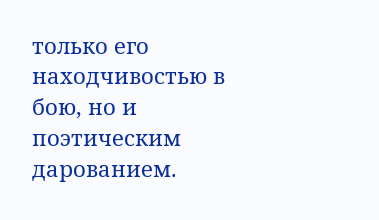только его находчивостью в бою, но и поэтическим дарованием.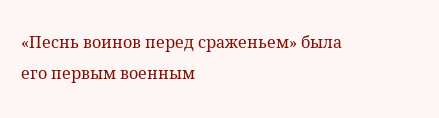«Песнь воинов перед сраженьем» была его первым военным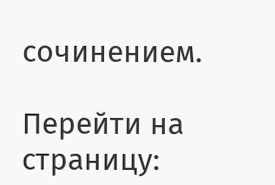сочинением.

Перейти на страницу: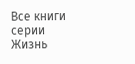Все книги серии Жизнь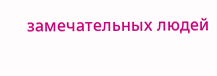замечательных людей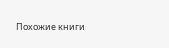Похожие книги